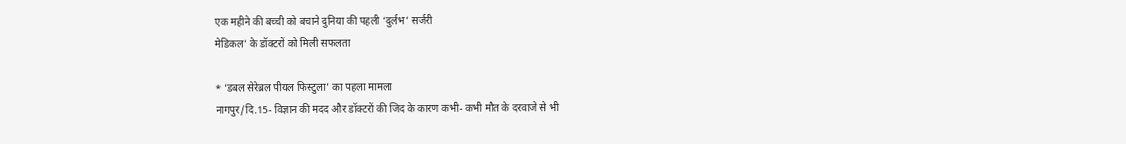एक महीने की बच्ची को बचाने दुनिया की पहली ‘दुर्लभ’ सर्जरी
मेडिकल’ के डॉक्टरों को मिली सफलता

* ‘डबल सेरेब्रल पीयल फिस्टुला’ का पहला मामला
नागपुर/दि.15- विज्ञान की मदद और डॉक्टरों की जिद के कारण कभी- कभी मौत के दरवाजे से भी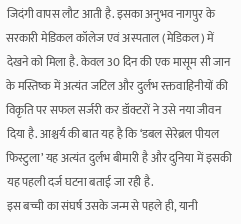जिदंगी वापस लौट आती है. इसका अनुभव नागपुर के सरकारी मेडिकल कॉलेज एवं अस्पताल (मेडिकल) में देखने को मिला है. केवल 30 दिन की एक मासूम सी जान के मस्तिष्क में अत्यंत जटिल और दुर्लभ रक्तवाहिनीयों की विकृति पर सफल सर्जरी कर डॉक्टरों ने उसे नया जीवन दिया है. आश्चर्य की बात यह है कि ‘डबल सेरेब्रल पीयल फिस्टुला’ यह अत्यंत दुर्लभ बीमारी है और दुनिया में इसकी यह पहली दर्ज घटना बताई जा रही है.
इस बच्ची का संघर्ष उसके जन्म से पहले ही, यानी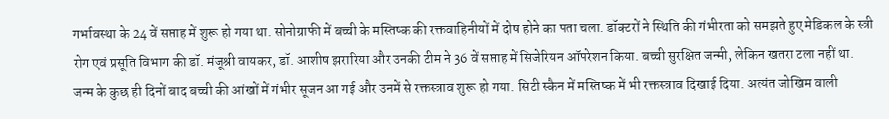गर्भावस्था के 24 वें सप्ताह में शुरू हो गया था. सोनोग्राफी में बच्ची के मस्तिष्क की रक्तवाहिनीयों में दोष होने का पता चला. डॉक्टरों ने स्थिति की गंभीरता को समझते हुए मेडिकल के स्त्री रोग एवं प्रसूति विभाग की डॉ. मंजूश्री वायकर, डॉ. आशीष झरारिया और उनकी टीम ने 36 वें सप्ताह में सिजेरियन ऑपरेशन किया. बच्ची सुरक्षित जन्मी, लेकिन खतरा टला नहीं था. जन्म के कुछ ही दिनों बाद बच्ची की आंखों में गंभीर सूजन आ गई और उनमें से रक्तस्त्राव शुरू हो गया. सिटी स्कैन में मस्तिष्क में भी रक्तस्त्राव दिखाई दिया. अत्यंत जोखिम वाली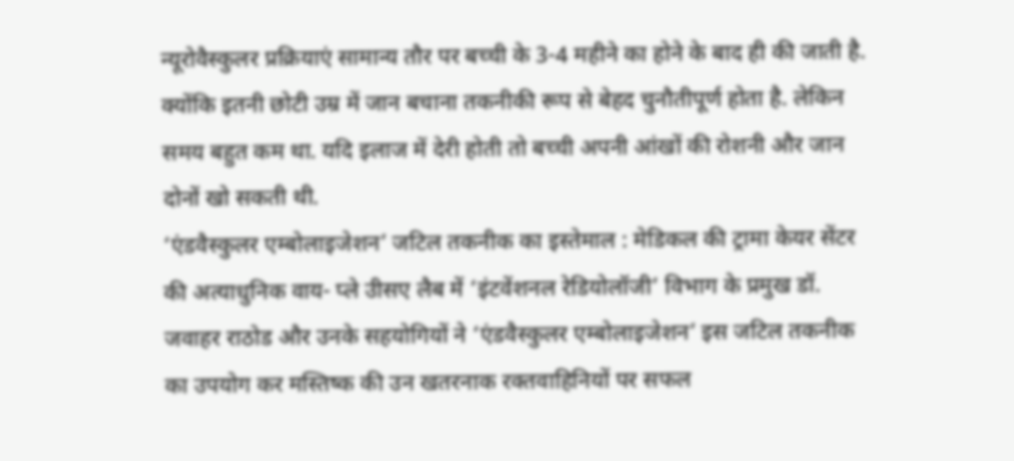न्यूरोवैस्कुलर प्रक्रियाएं सामान्य तौर पर बच्ची के 3-4 महीने का होने के बाद ही की जाती है. क्योंकि इतनी छोटी उम्र में जान बचाना तकनीकी रूप से बेहद चुनौतीपूर्ण होता है. लेकिन समय बहुत कम था. यदि इलाज में देरी होती तो बच्ची अपनी आंखों की रोशनी और जान दोनों खो सकती थी.
‘एंडवैस्कुलर एम्बोलाइजेशन’ जटिल तकनीक का इस्तेमाल : मेडिकल की ट्रामा केयर सेंटर की अत्याधुनिक वाय- प्ले उीसए लैब में ‘इंटवेंशनल रेडियोलॉजी’ विभाग के प्रमुख डॉ. जवाहर राठोड और उनके सहयोगियों ने ‘एंडवैस्कुलर एम्बोलाइजेशन’ इस जटिल तकनीक का उपयोग कर मस्तिष्क की उन खतरनाक रक्तवाहिनियों पर सफल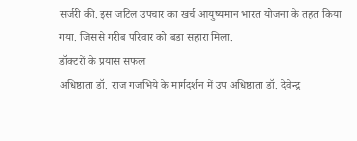सर्जरी की. इस जटिल उपचार का खर्च आयुष्यमान भारत योजना के तहत किया गया. जिससे गरीब परिवार को बडा सहारा मिला.
डॉक्टरों के प्रयास सफल
अधिष्ठाता डॉ. राज गजभिये के मार्गदर्शन में उप अधिष्ठाता डॉ. देवेन्द्र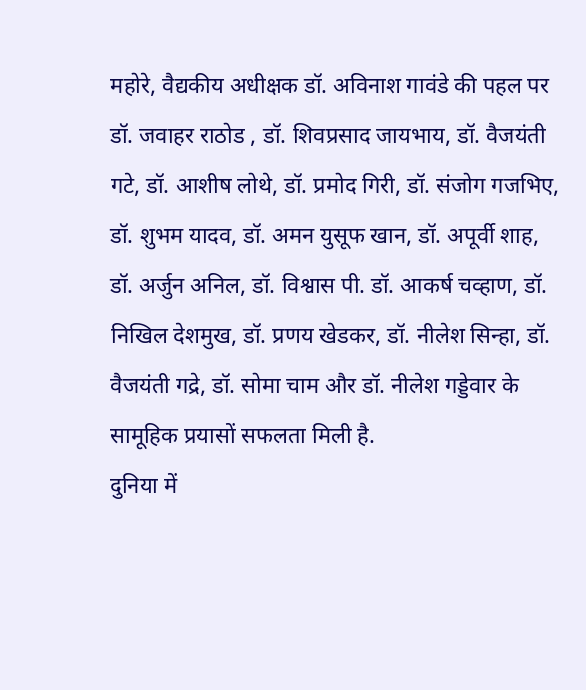महोरे, वैद्यकीय अधीक्षक डॉ. अविनाश गावंडे की पहल पर डॉ. जवाहर राठोड , डॉ. शिवप्रसाद जायभाय, डॉ. वैजयंती गटे, डॉ. आशीष लोथे, डॉ. प्रमोद गिरी, डॉ. संजोग गजभिए, डॉ. शुभम यादव, डॉ. अमन युसूफ खान, डॉ. अपूर्वी शाह, डॉ. अर्जुन अनिल, डॉ. विश्वास पी. डॉ. आकर्ष चव्हाण, डॉ. निखिल देशमुख, डॉ. प्रणय खेडकर, डॉ. नीलेश सिन्हा, डॉ. वैजयंती गद्रे, डॉ. सोमा चाम और डॉ. नीलेश गड्डेवार के सामूहिक प्रयासों सफलता मिली है.
दुनिया में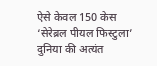ऐसे केवल 150 केस
‘सेरेब्रल पीयल फिस्टुला’ दुनिया की अत्यंत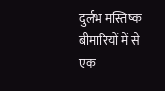दुर्लभ मस्तिष्क बीमारियों में से एक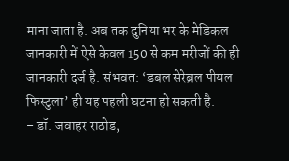माना जाता है. अब तक दुनिया भर के मेडिकल जानकारी में ऐसे केवल 150 से कम मरीजों की ही जानकारी दर्ज है. संभवत: ‘डबल सेरेब्रल पीयल फिस्टुला’ ही यह पहली घटना हो सकती है.
– डॉ. जवाहर राठोड,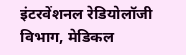इंटरवेंशनल रेडियोलॉजी विभाग, मेडिकल